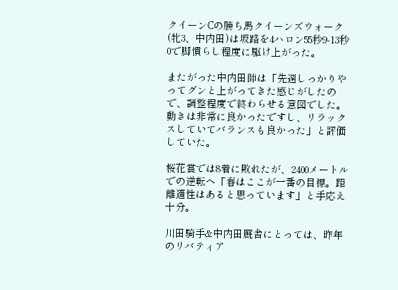クイーンCの勝ち馬クイーンズウォーク(牝3、中内田)は坂路を4ハロン55秒9-13秒0で脚慣らし程度に駆け上がった。

またがった中内田師は「先週しっかりやってグンと上がってきた感じがしたので、調整程度で終わらせる意図でした。動きは非常に良かったですし、リラックスしていてバランスも良かった」と評価していた。

桜花賞では8着に敗れたが、2400メートルでの逆転へ「春はここが一番の目標。距離適性はあると思っています」と手応え十分。

川田騎手&中内田厩舎にとっては、昨年のリバティア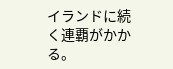イランドに続く連覇がかかる。